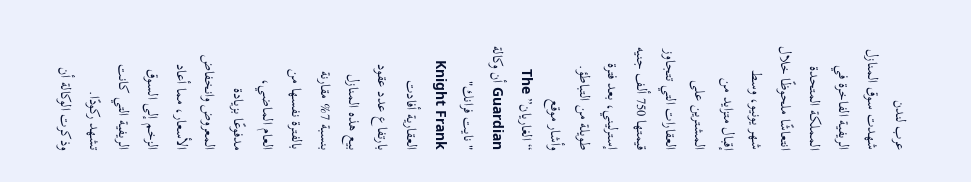عرب لندن
شهدت سوق المنازل الريفية الفاخرة في المملكة المتحدة انتعاشًا ملحوظًا خلال شهر يونيو، وسط إقبال متزايد من المشترين على العقارات التي تتجاوز قيمتها 750 ألف جنيه إسترليني، بعد فترة طويلة من التباطؤ.
وأشار موقع “الغاريان” The Guardian أن وكالة "نايت فرانك" Knight Frank العقارية أفادت بارتفاع عدد عقود بيع هذه المنازل بنسبة 7% مقارنة بالفترة نفسها من العام الماضي، مدفوعًا بزيادة المعروض وانخفاض الأسعار، مما أعاد الزخم إلى السوق الريفية التي كانت تشهد ركودًا.
وذكرت الوكالة أن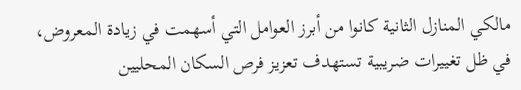مالكي المنازل الثانية كانوا من أبرز العوامل التي أسهمت في زيادة المعروض، في ظل تغييرات ضريبية تستهدف تعزيز فرص السكان المحليين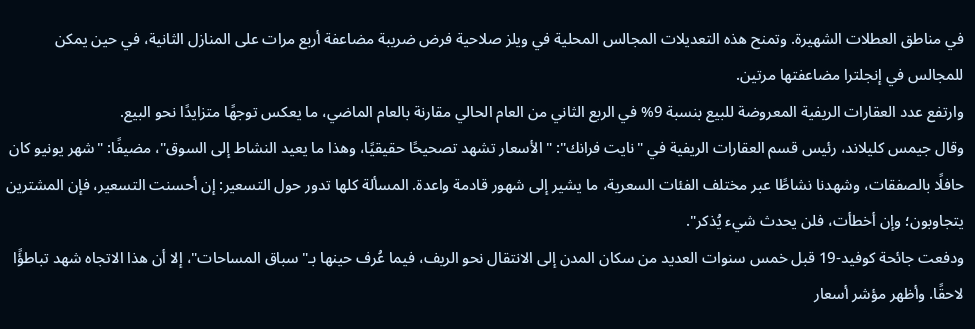في مناطق العطلات الشهيرة. وتمنح هذه التعديلات المجالس المحلية في ويلز صلاحية فرض ضريبة مضاعفة أربع مرات على المنازل الثانية، في حين يمكن للمجالس في إنجلترا مضاعفتها مرتين.
وارتفع عدد العقارات الريفية المعروضة للبيع بنسبة 9% في الربع الثاني من العام الحالي مقارنة بالعام الماضي، ما يعكس توجهًا متزايدًا نحو البيع.
وقال جيمس كليلاند، رئيس قسم العقارات الريفية في "نايت فرانك": "الأسعار تشهد تصحيحًا حقيقيًا، وهذا ما يعيد النشاط إلى السوق"، مضيفًا: "شهر يونيو كان حافلًا بالصفقات، وشهدنا نشاطًا عبر مختلف الفئات السعرية، ما يشير إلى شهور قادمة واعدة. المسألة كلها تدور حول التسعير: إن أحسنت التسعير، فإن المشترين يتجاوبون؛ وإن أخطأت، فلن يحدث شيء يُذكر".
ودفعت جائحة كوفيد-19 قبل خمس سنوات العديد من سكان المدن إلى الانتقال نحو الريف، فيما عُرف حينها بـ"سباق المساحات"، إلا أن هذا الاتجاه شهد تباطؤًا لاحقًا. وأظهر مؤشر أسعار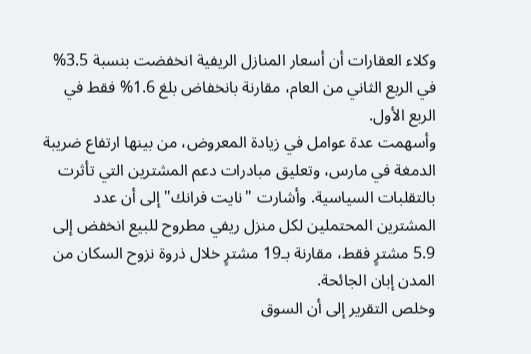وكلاء العقارات أن أسعار المنازل الريفية انخفضت بنسبة 3.5% في الربع الثاني من العام، مقارنة بانخفاض بلغ 1.6% فقط في الربع الأول.
وأسهمت عدة عوامل في زيادة المعروض، من بينها ارتفاع ضريبة الدمغة في مارس، وتعليق مبادرات دعم المشترين التي تأثرت بالتقلبات السياسية. وأشارت "نايت فرانك" إلى أن عدد المشترين المحتملين لكل منزل ريفي مطروح للبيع انخفض إلى 5.9 مشترٍ فقط، مقارنة بـ19 مشترٍ خلال ذروة نزوح السكان من المدن إبان الجائحة.
وخلص التقرير إلى أن السوق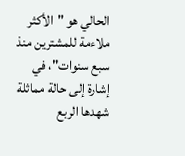الحالي هو "الأكثر ملاءمة للمشترين منذ سبع سنوات"، في إشارة إلى حالة مماثلة شهدها الربع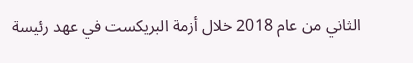الثاني من عام 2018 خلال أزمة البريكست في عهد رئيسة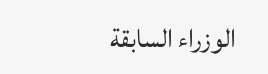الوزراء السابقة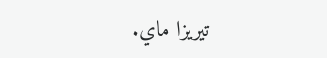تيريزا ماي.